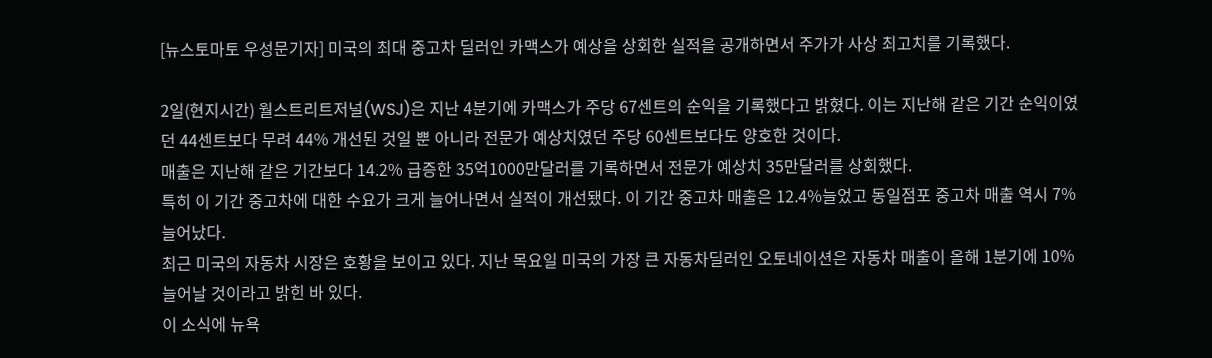[뉴스토마토 우성문기자] 미국의 최대 중고차 딜러인 카맥스가 예상을 상회한 실적을 공개하면서 주가가 사상 최고치를 기록했다.

2일(현지시간) 월스트리트저널(WSJ)은 지난 4분기에 카맥스가 주당 67센트의 순익을 기록했다고 밝혔다. 이는 지난해 같은 기간 순익이였던 44센트보다 무려 44% 개선된 것일 뿐 아니라 전문가 예상치였던 주당 60센트보다도 양호한 것이다.
매출은 지난해 같은 기간보다 14.2% 급증한 35억1000만달러를 기록하면서 전문가 예상치 35만달러를 상회했다.
특히 이 기간 중고차에 대한 수요가 크게 늘어나면서 실적이 개선됐다. 이 기간 중고차 매출은 12.4%늘었고 동일점포 중고차 매출 역시 7% 늘어났다.
최근 미국의 자동차 시장은 호황을 보이고 있다. 지난 목요일 미국의 가장 큰 자동차딜러인 오토네이션은 자동차 매출이 올해 1분기에 10% 늘어날 것이라고 밝힌 바 있다.
이 소식에 뉴욕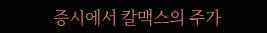증시에서 칼맥스의 주가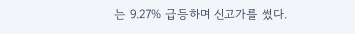는 9.27% 급등하며 신고가를 썼다.